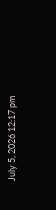July 5, 2026 12:17 pm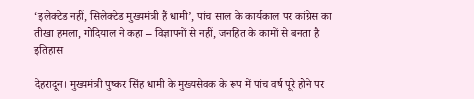‘इलेक्टेड नहीं, सिलेक्टेड मुख्यमंत्री हैं धामी’, पांच साल के कार्यकाल पर कांग्रेस का तीखा हमला, गोदियाल ने कहा – विज्ञापनों से नहीं, जनहित के कामों से बनता है इतिहास

देहरादून। मुख्यमंत्री पुष्कर सिंह धामी के मुख्यसेवक के रूप में पांच वर्ष पूरे होने पर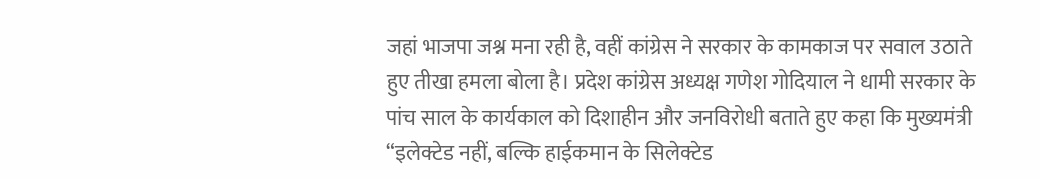जहां भाजपा जश्न मना रही है, वहीं कांग्रेस ने सरकार के कामकाज पर सवाल उठाते हुए तीखा हमला बोला है। प्रदेश कांग्रेस अध्यक्ष गणेश गोदियाल ने धामी सरकार के पांच साल के कार्यकाल को दिशाहीन और जनविरोधी बताते हुए कहा कि मुख्यमंत्री “इलेक्टेड नहीं, बल्कि हाईकमान के सिलेक्टेड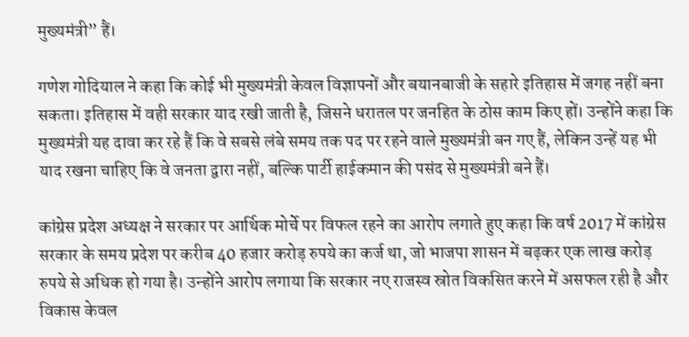मुख्यमंत्री” हैं।

गणेश गोदियाल ने कहा कि कोई भी मुख्यमंत्री केवल विज्ञापनों और बयानबाजी के सहारे इतिहास में जगह नहीं बना सकता। इतिहास में वही सरकार याद रखी जाती है, जिसने धरातल पर जनहित के ठोस काम किए हों। उन्होंने कहा कि मुख्यमंत्री यह दावा कर रहे हैं कि वे सबसे लंबे समय तक पद पर रहने वाले मुख्यमंत्री बन गए हैं, लेकिन उन्हें यह भी याद रखना चाहिए कि वे जनता द्वारा नहीं, बल्कि पार्टी हाईकमान की पसंद से मुख्यमंत्री बने हैं।

कांग्रेस प्रदेश अध्यक्ष ने सरकार पर आर्थिक मोर्चे पर विफल रहने का आरोप लगाते हुए कहा कि वर्ष 2017 में कांग्रेस सरकार के समय प्रदेश पर करीब 40 हजार करोड़ रुपये का कर्ज था, जो भाजपा शासन में बढ़कर एक लाख करोड़ रुपये से अधिक हो गया है। उन्होंने आरोप लगाया कि सरकार नए राजस्व स्रोत विकसित करने में असफल रही है और विकास केवल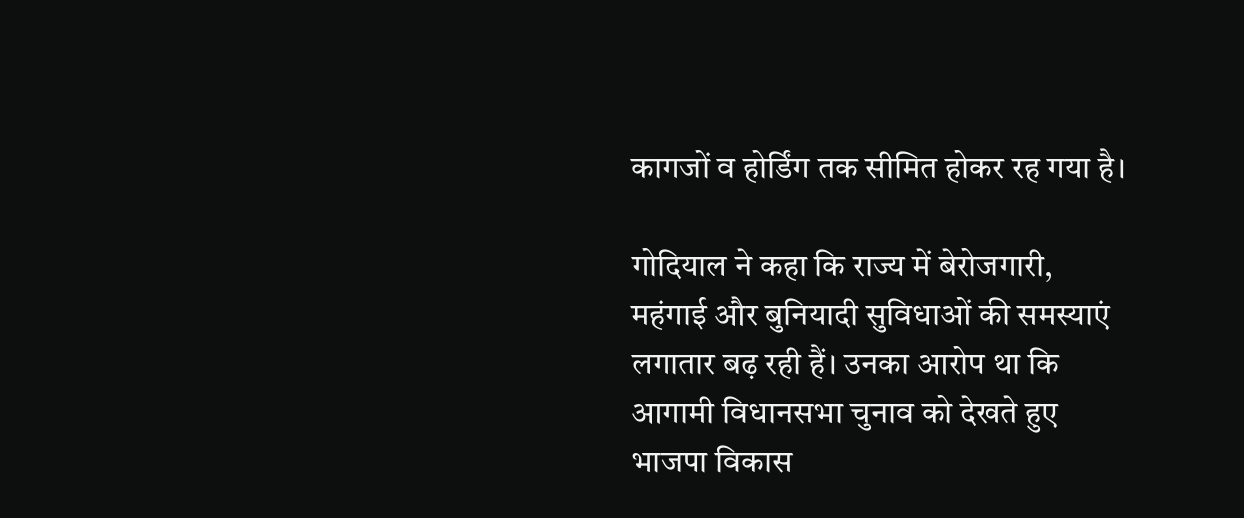कागजों व होर्डिंग तक सीमित होकर रह गया है।

गोदियाल ने कहा कि राज्य में बेरोजगारी, महंगाई और बुनियादी सुविधाओं की समस्याएं लगातार बढ़ रही हैं। उनका आरोप था कि आगामी विधानसभा चुनाव को देखते हुए भाजपा विकास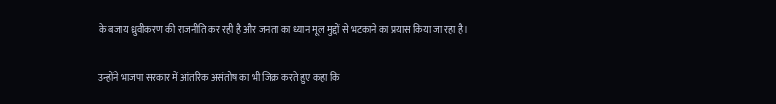के बजाय ध्रुवीकरण की राजनीति कर रही है और जनता का ध्यान मूल मुद्दों से भटकाने का प्रयास किया जा रहा है।

उन्होंने भाजपा सरकार में आंतरिक असंतोष का भी जिक्र करते हुए कहा कि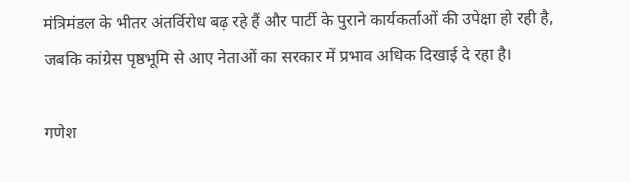मंत्रिमंडल के भीतर अंतर्विरोध बढ़ रहे हैं और पार्टी के पुराने कार्यकर्ताओं की उपेक्षा हो रही है, जबकि कांग्रेस पृष्ठभूमि से आए नेताओं का सरकार में प्रभाव अधिक दिखाई दे रहा है।

गणेश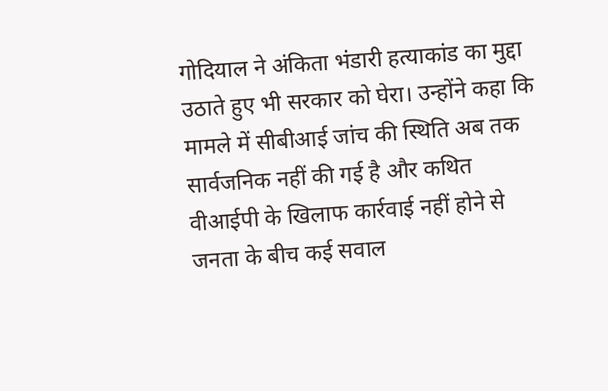गोदियाल ने अंकिता भंडारी हत्याकांड का मुद्दा उठाते हुए भी सरकार को घेरा। उन्होंने कहा कि मामले में सीबीआई जांच की स्थिति अब तक सार्वजनिक नहीं की गई है और कथित वीआईपी के खिलाफ कार्रवाई नहीं होने से जनता के बीच कई सवाल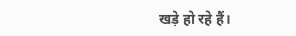खड़े हो रहे हैं।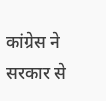कांग्रेस ने सरकार से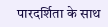पारदर्शिता के साथ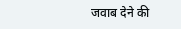जवाब देने की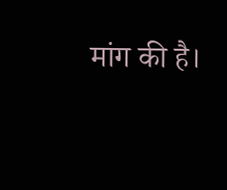मांग की है।